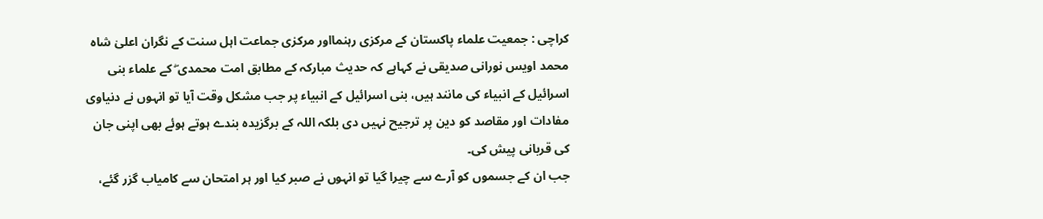کراچی : جمعیت علماء پاکستان کے مرکزی رہنمااور مرکزی جماعت اہل سنت کے نگران اعلیٰ شاہ محمد اویس نورانی صدیقی نے کہاہے کہ حدیث مبارکہ کے مطابق امت محمدی ۖ کے علماء بنی اسرائیل کے انبیاء کی مانند ہیں، بنی اسرائیل کے انبیاء پر جب مشکل وقت آیا تو انہوں نے دنیاوی مفادات اور مقاصد کو دین پر ترجیح نہیں دی بلکہ اللہ کے برگزیدہ بندے ہوتے ہوئے بھی اپنی جان کی قربانی پیش کی۔
جب ان کے جسموں کو آرے سے چیرا گیا تو انہوں نے صبر کیا اور ہر امتحان سے کامیاب گزر گئے،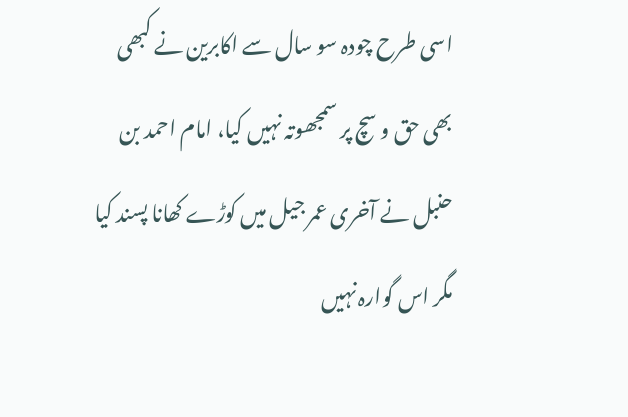اسی طرح چودہ سو سال سے اکابرین نے کبھی بھی حق و سچ پر سمجھوتہ نہیں کیا، امام احمد بن حنبل نے آخری عمر جیل میں کوڑے کھانا پسند کیا مگر اس گوارہ نہیں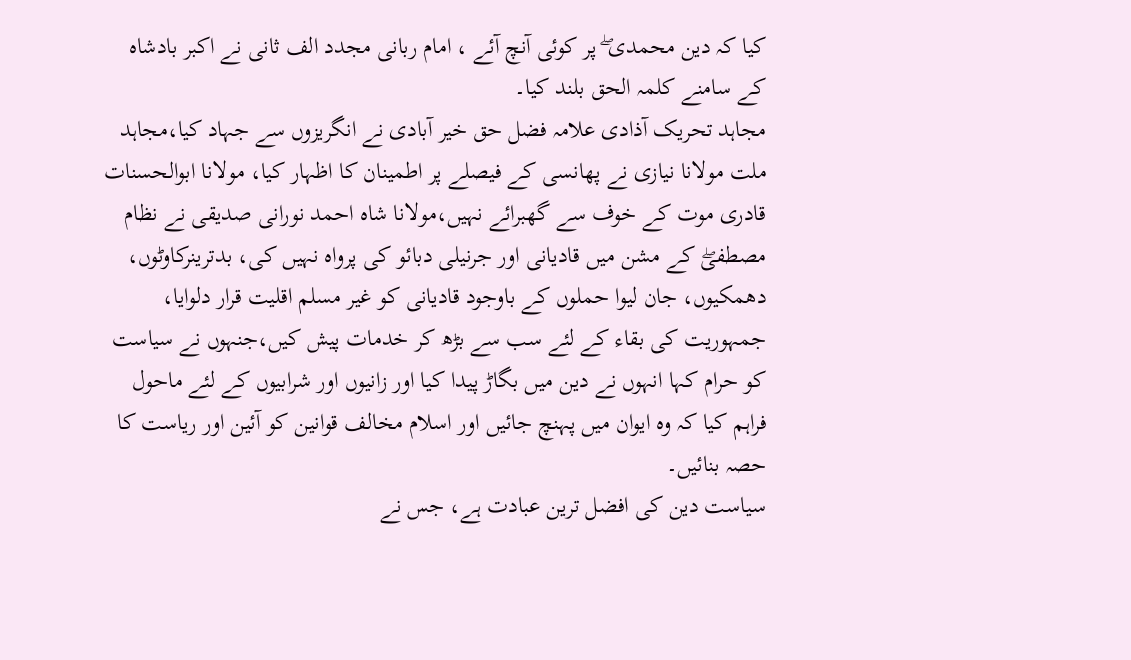کیا کہ دین محمدی ۖ پر کوئی آنچ آئے ، امام ربانی مجدد الف ثانی نے اکبر بادشاہ کے سامنے کلمہ الحق بلند کیا۔
مجاہد تحریک آذادی علامہ فضل حق خیر آبادی نے انگریزوں سے جہاد کیا،مجاہد ملت مولانا نیازی نے پھانسی کے فیصلے پر اطمینان کا اظہار کیا، مولانا ابوالحسنات قادری موت کے خوف سے گھبرائے نہیں،مولانا شاہ احمد نورانی صدیقی نے نظام مصطفیۖ کے مشن میں قادیانی اور جرنیلی دبائو کی پرواہ نہیں کی، بدترینرکاوٹوں، دھمکیوں، جان لیوا حملوں کے باوجود قادیانی کو غیر مسلم اقلیت قرار دلوایا، جمہوریت کی بقاء کے لئے سب سے بڑھ کر خدمات پیش کیں،جنہوں نے سیاست کو حرام کہا انہوں نے دین میں بگاڑ پیدا کیا اور زانیوں اور شرابیوں کے لئے ماحول فراہم کیا کہ وہ ایوان میں پہنچ جائیں اور اسلام مخالف قوانین کو آئین اور ریاست کا حصہ بنائیں۔
سیاست دین کی افضل ترین عبادت ہے، جس نے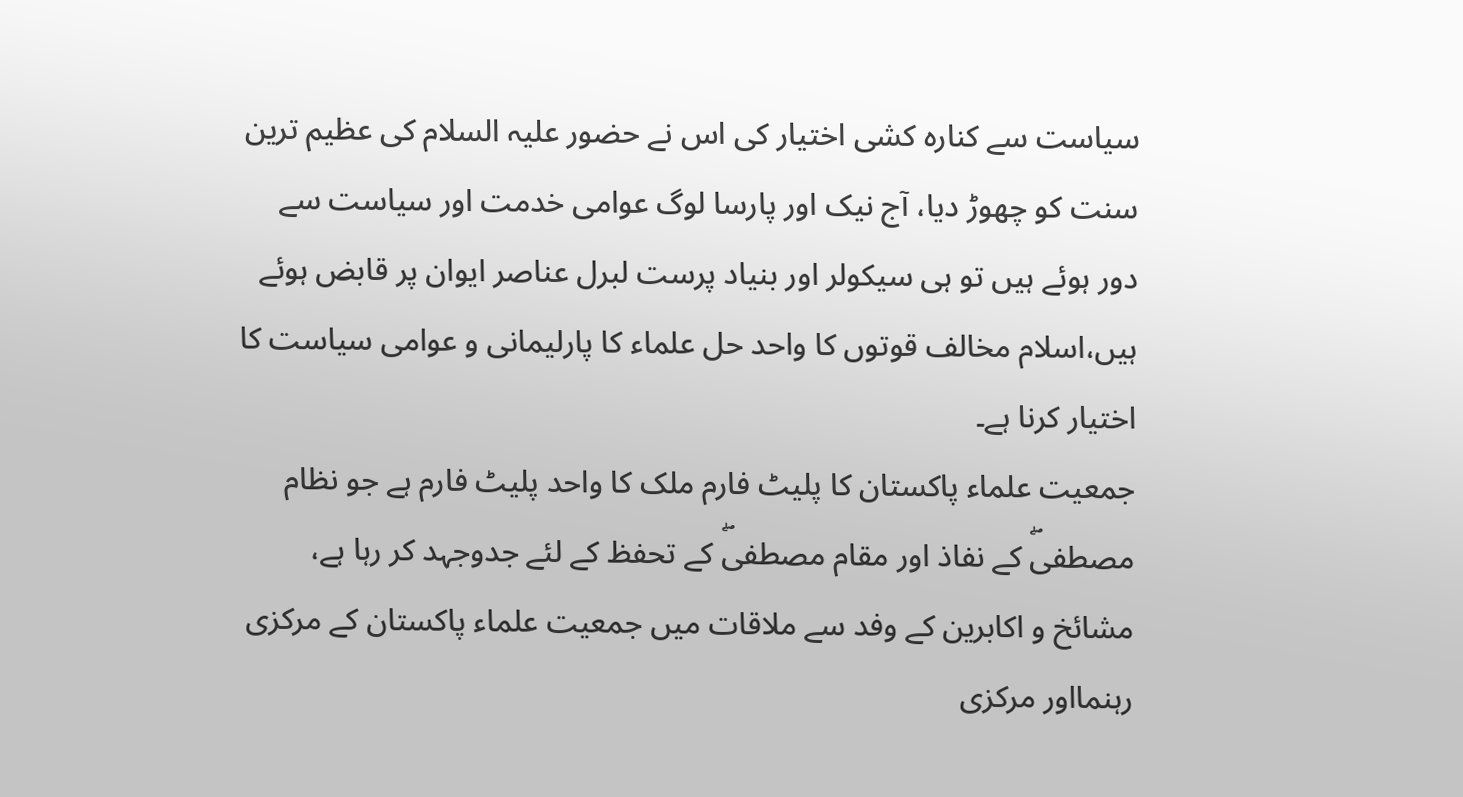سیاست سے کنارہ کشی اختیار کی اس نے حضور علیہ السلام کی عظیم ترین سنت کو چھوڑ دیا، آج نیک اور پارسا لوگ عوامی خدمت اور سیاست سے دور ہوئے ہیں تو ہی سیکولر اور بنیاد پرست لبرل عناصر ایوان پر قابض ہوئے ہیں،اسلام مخالف قوتوں کا واحد حل علماء کا پارلیمانی و عوامی سیاست کا اختیار کرنا ہے۔
جمعیت علماء پاکستان کا پلیٹ فارم ملک کا واحد پلیٹ فارم ہے جو نظام مصطفیۖ کے نفاذ اور مقام مصطفیۖ کے تحفظ کے لئے جدوجہد کر رہا ہے، مشائخ و اکابرین کے وفد سے ملاقات میں جمعیت علماء پاکستان کے مرکزی رہنمااور مرکزی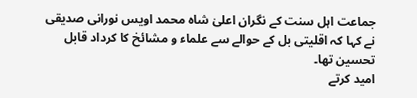جماعت اہل سنت کے نگران اعلیٰ شاہ محمد اویس نورانی صدیقی نے کہا کہ اقلیتی بل کے حوالے سے علماء و مشائخ کا کرداد قابل تحسین تھا۔
امید کرتے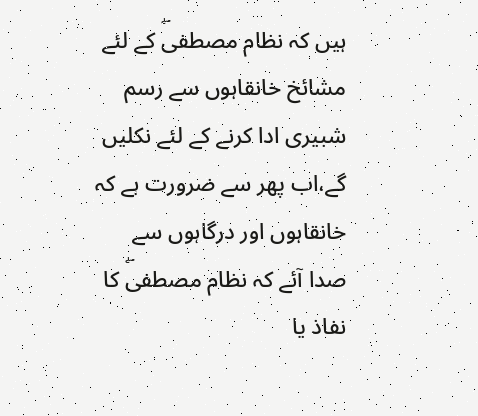ہیں کہ نظام مصطفیۖ کے لئے مشائخ خانقاہوں سے رسم شبیری ادا کرنے کے لئے نکلیں گے،اب پھر سے ضرورت ہے کہ خانقاہوں اور درگاہوں سے صدا آئے کہ نظام مصطفیۖ کا نفاذ یا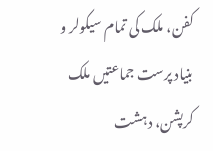کفن، ملک کی تمام سیکولر و بنیاد پرست جماعتیں ملک کرپشن، دہشت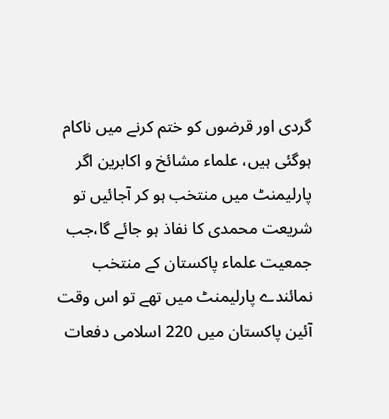گردی اور قرضوں کو ختم کرنے میں ناکام ہوگئی ہیں، علماء مشائخ و اکابرین اگر پارلیمنٹ میں منتخب ہو کر آجائیں تو شریعت محمدی کا نفاذ ہو جائے گا،جب جمعیت علماء پاکستان کے منتخب نمائندے پارلیمنٹ میں تھے تو اس وقت آئین پاکستان میں 220 اسلامی دفعات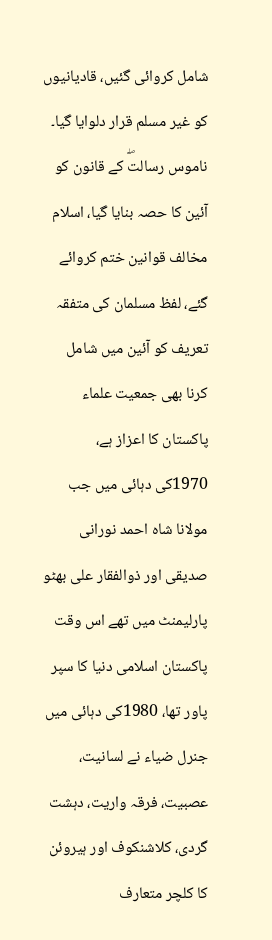شامل کروائی گئیں، قادیانیوں کو غیر مسلم قرار دلوایا گیا۔
ناموس رسالتۖ کے قانون کو آئین کا حصہ بنایا گیا، اسلام مخالف قوانین ختم کروائے گئے، لفظ مسلمان کی متفقہ تعریف کو آئین میں شامل کرنا بھی جمعیت علماء پاکستان کا اعزاز ہے، 1970کی دہائی میں جب مولانا شاہ احمد نورانی صدیقی اور ذوالفقار علی بھٹو پارلیمنٹ میں تھے اس وقت پاکستان اسلامی دنیا کا سپر پاور تھا، 1980کی دہائی میں جنرل ضیاء نے لسانیت، عصبیت، فرقہ واریت، دہشت گردی، کلاشنکوف اور ہیروئن کا کلچر متعارف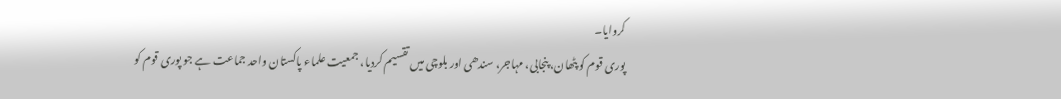کروایا۔
پوری قوم کو پٹھان، پنجابی، مہاجر، سندھی اور بلوچی میں تقسیم کردیا، جمعیت علماء پاکستان واحد جماعت ہے جو پوری قوم کو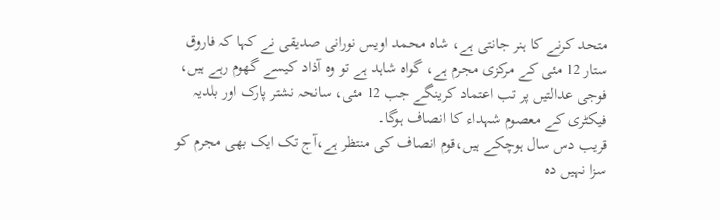متحد کرنے کا ہنر جانتی ہے، شاہ محمد اویس نورانی صدیقی نے کہا کہ فاروق ستار 12 مئی کے مرکزی مجرم ہے، گواہ شاہد ہے تو وہ آذاد کیسے گھوم رہے ہیں، فوجی عدالتیں پر تب اعتماد کرینگے جب 12 مئی، سانحہ نشتر پارک اور بلدیہ فیکٹری کے معصوم شہداء کا انصاف ہوگا۔
قریب دس سال ہوچکے ہیں،قوم انصاف کی منتظر ہے،آج تک ایک بھی مجرم کو سزا نہیں دہ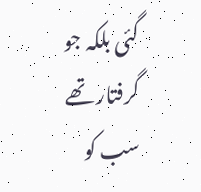گئی بلکہ جو گرفتار تھے سب کو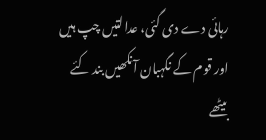رہائی دے دی گئی، عدالتیں چپ ہیں اور قوم کے نگہبان آنکھیں بند کئے بیٹھے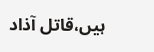ہیں،قاتل آذاد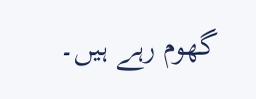گھوم رہے ہیں۔